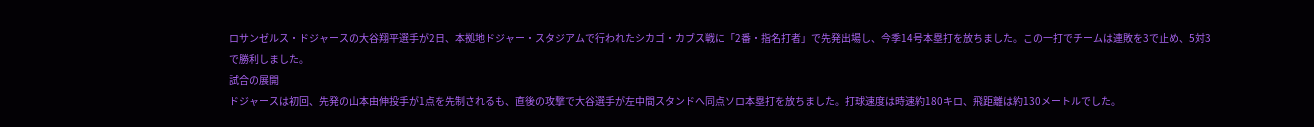ロサンゼルス・ドジャースの大谷翔平選手が2日、本拠地ドジャー・スタジアムで行われたシカゴ・カブス戦に「2番・指名打者」で先発出場し、今季14号本塁打を放ちました。この一打でチームは連敗を3で止め、5対3で勝利しました。
試合の展開
ドジャースは初回、先発の山本由伸投手が1点を先制されるも、直後の攻撃で大谷選手が左中間スタンドへ同点ソロ本塁打を放ちました。打球速度は時速約180キロ、飛距離は約130メートルでした。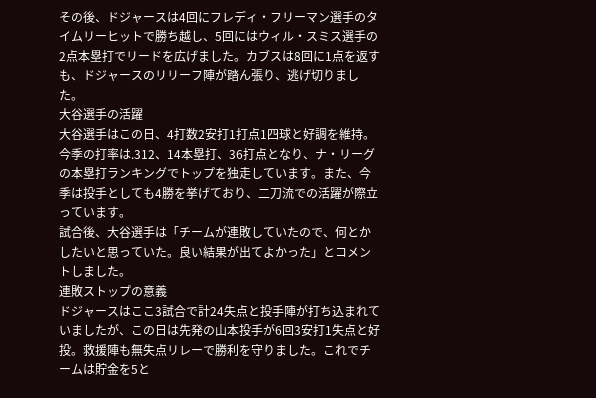その後、ドジャースは4回にフレディ・フリーマン選手のタイムリーヒットで勝ち越し、5回にはウィル・スミス選手の2点本塁打でリードを広げました。カブスは8回に1点を返すも、ドジャースのリリーフ陣が踏ん張り、逃げ切りました。
大谷選手の活躍
大谷選手はこの日、4打数2安打1打点1四球と好調を維持。今季の打率は.312、14本塁打、36打点となり、ナ・リーグの本塁打ランキングでトップを独走しています。また、今季は投手としても4勝を挙げており、二刀流での活躍が際立っています。
試合後、大谷選手は「チームが連敗していたので、何とかしたいと思っていた。良い結果が出てよかった」とコメントしました。
連敗ストップの意義
ドジャースはここ3試合で計24失点と投手陣が打ち込まれていましたが、この日は先発の山本投手が6回3安打1失点と好投。救援陣も無失点リレーで勝利を守りました。これでチームは貯金を5と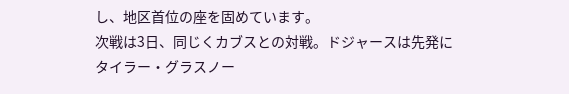し、地区首位の座を固めています。
次戦は3日、同じくカブスとの対戦。ドジャースは先発にタイラー・グラスノー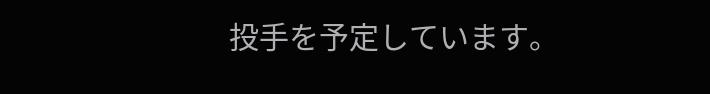投手を予定しています。